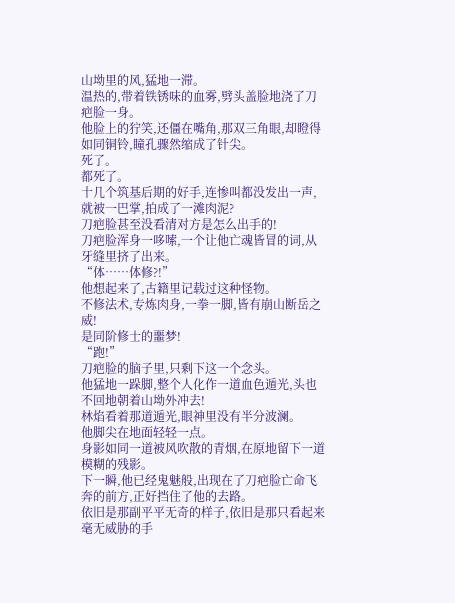山坳里的风,猛地一滞。
温热的,带着铁锈味的血雾,劈头盖脸地浇了刀疤脸一身。
他脸上的狞笑,还僵在嘴角,那双三角眼,却瞪得如同铜铃,瞳孔骤然缩成了针尖。
死了。
都死了。
十几个筑基后期的好手,连惨叫都没发出一声,就被一巴掌,拍成了一滩肉泥?
刀疤脸甚至没看清对方是怎么出手的!
刀疤脸浑身一哆嗦,一个让他亡魂皆冒的词,从牙缝里挤了出来。
“体……体修?!”
他想起来了,古籍里记载过这种怪物。
不修法术,专炼肉身,一拳一脚,皆有崩山断岳之威!
是同阶修士的噩梦!
“跑!”
刀疤脸的脑子里,只剩下这一个念头。
他猛地一跺脚,整个人化作一道血色遁光,头也不回地朝着山坳外冲去!
林焰看着那道遁光,眼神里没有半分波澜。
他脚尖在地面轻轻一点。
身影如同一道被风吹散的青烟,在原地留下一道模糊的残影。
下一瞬,他已经鬼魅般,出现在了刀疤脸亡命飞奔的前方,正好挡住了他的去路。
依旧是那副平平无奇的样子,依旧是那只看起来毫无威胁的手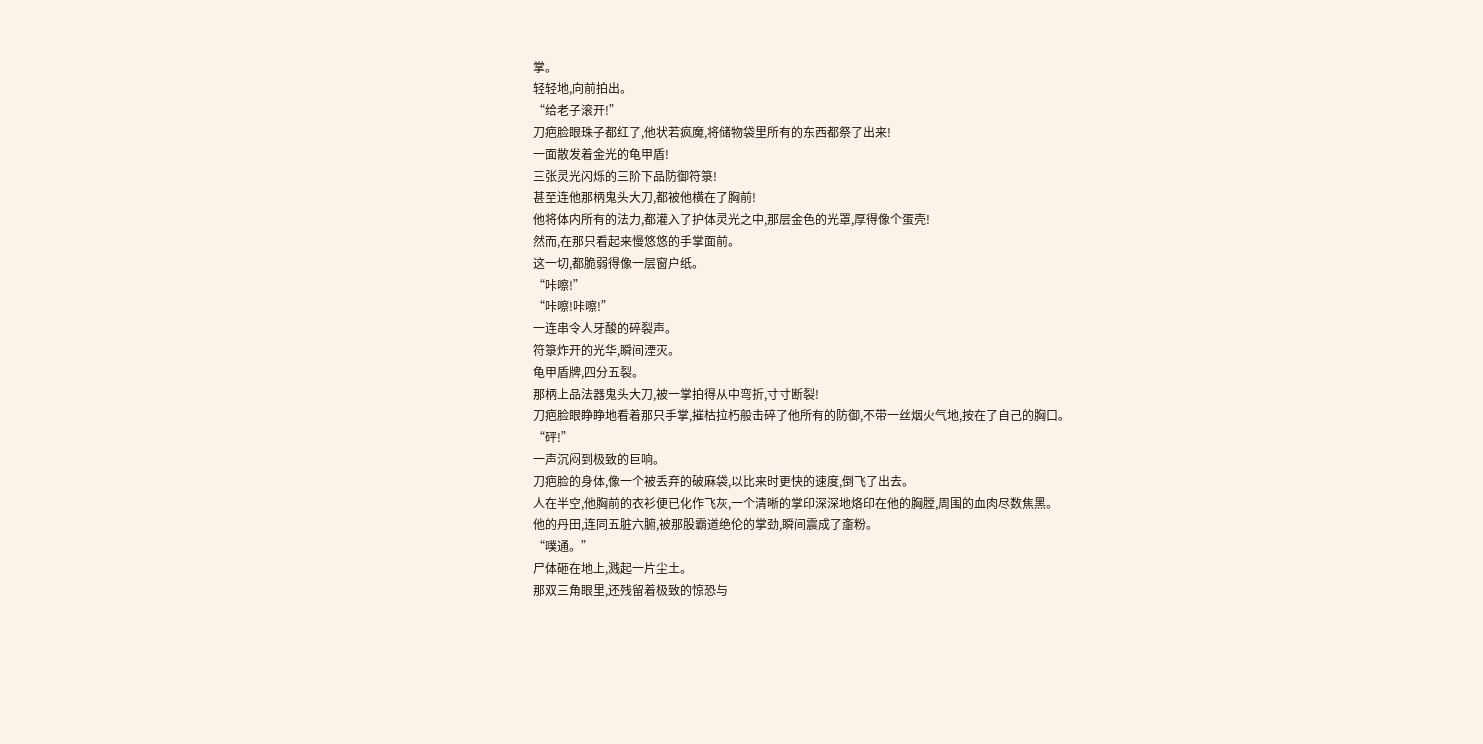掌。
轻轻地,向前拍出。
“给老子滚开!”
刀疤脸眼珠子都红了,他状若疯魔,将储物袋里所有的东西都祭了出来!
一面散发着金光的龟甲盾!
三张灵光闪烁的三阶下品防御符箓!
甚至连他那柄鬼头大刀,都被他横在了胸前!
他将体内所有的法力,都灌入了护体灵光之中,那层金色的光罩,厚得像个蛋壳!
然而,在那只看起来慢悠悠的手掌面前。
这一切,都脆弱得像一层窗户纸。
“咔嚓!”
“咔嚓!咔嚓!”
一连串令人牙酸的碎裂声。
符箓炸开的光华,瞬间湮灭。
龟甲盾牌,四分五裂。
那柄上品法器鬼头大刀,被一掌拍得从中弯折,寸寸断裂!
刀疤脸眼睁睁地看着那只手掌,摧枯拉朽般击碎了他所有的防御,不带一丝烟火气地,按在了自己的胸口。
“砰!”
一声沉闷到极致的巨响。
刀疤脸的身体,像一个被丢弃的破麻袋,以比来时更快的速度,倒飞了出去。
人在半空,他胸前的衣衫便已化作飞灰,一个清晰的掌印深深地烙印在他的胸膛,周围的血肉尽数焦黑。
他的丹田,连同五脏六腑,被那股霸道绝伦的掌劲,瞬间震成了齑粉。
“噗通。”
尸体砸在地上,溅起一片尘土。
那双三角眼里,还残留着极致的惊恐与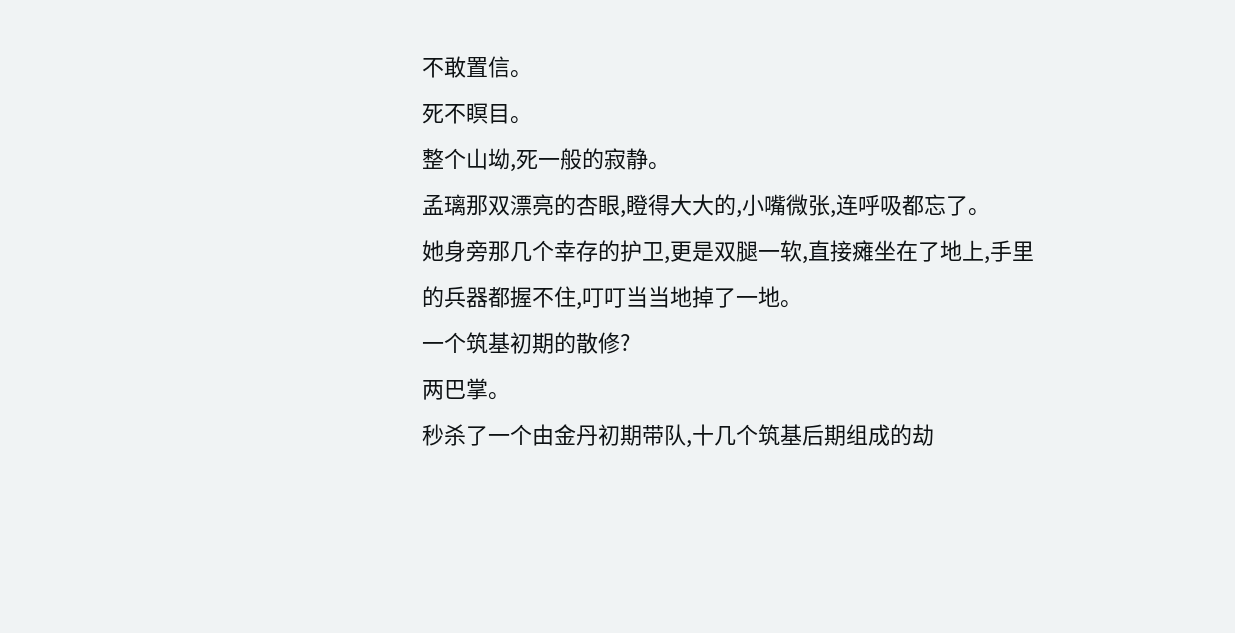不敢置信。
死不瞑目。
整个山坳,死一般的寂静。
孟璃那双漂亮的杏眼,瞪得大大的,小嘴微张,连呼吸都忘了。
她身旁那几个幸存的护卫,更是双腿一软,直接瘫坐在了地上,手里的兵器都握不住,叮叮当当地掉了一地。
一个筑基初期的散修?
两巴掌。
秒杀了一个由金丹初期带队,十几个筑基后期组成的劫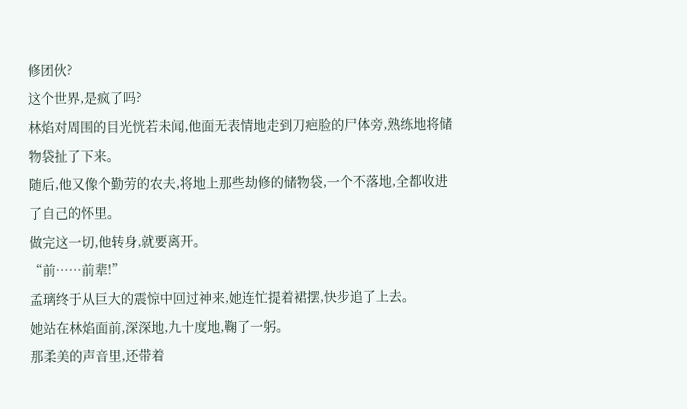修团伙?
这个世界,是疯了吗?
林焰对周围的目光恍若未闻,他面无表情地走到刀疤脸的尸体旁,熟练地将储物袋扯了下来。
随后,他又像个勤劳的农夫,将地上那些劫修的储物袋,一个不落地,全都收进了自己的怀里。
做完这一切,他转身,就要离开。
“前……前辈!”
孟璃终于从巨大的震惊中回过神来,她连忙提着裙摆,快步追了上去。
她站在林焰面前,深深地,九十度地,鞠了一躬。
那柔美的声音里,还带着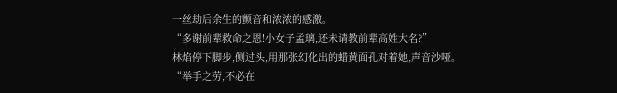一丝劫后余生的颤音和浓浓的感激。
“多谢前辈救命之恩!小女子孟璃,还未请教前辈高姓大名?”
林焰停下脚步,侧过头,用那张幻化出的蜡黄面孔对着她,声音沙哑。
“举手之劳,不必在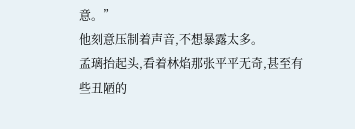意。”
他刻意压制着声音,不想暴露太多。
孟璃抬起头,看着林焰那张平平无奇,甚至有些丑陋的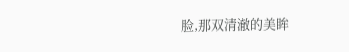脸,那双清澈的美眸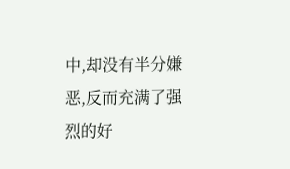中,却没有半分嫌恶,反而充满了强烈的好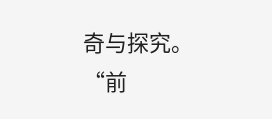奇与探究。
“前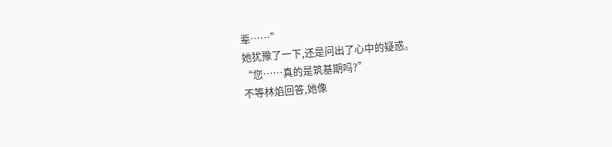辈……”
她犹豫了一下,还是问出了心中的疑惑。
“您……真的是筑基期吗?”
不等林焰回答,她像